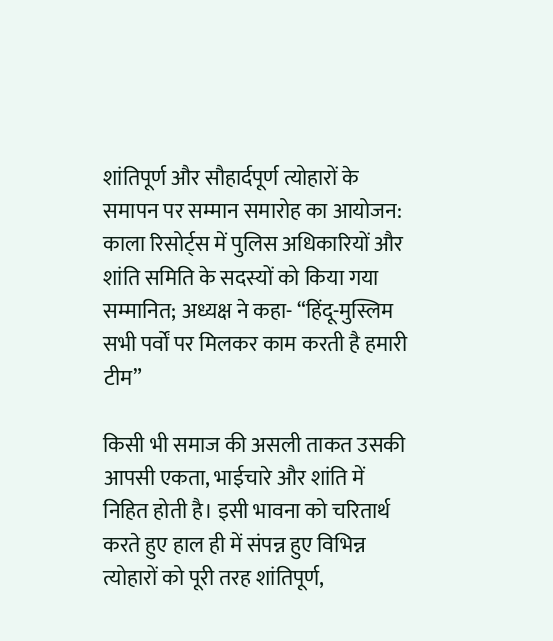शांतिपूर्ण और सौहार्दपूर्ण त्योहारों के समापन पर सम्मान समारोह का आयोजन: काला रिसोर्ट्स में पुलिस अधिकारियों और शांति समिति के सदस्यों को किया गया सम्मानित; अध्यक्ष ने कहा- “हिंदू-मुस्लिम सभी पर्वों पर मिलकर काम करती है हमारी टीम”

किसी भी समाज की असली ताकत उसकी आपसी एकता, भाईचारे और शांति में निहित होती है। इसी भावना को चरितार्थ करते हुए हाल ही में संपन्न हुए विभिन्न त्योहारों को पूरी तरह शांतिपूर्ण,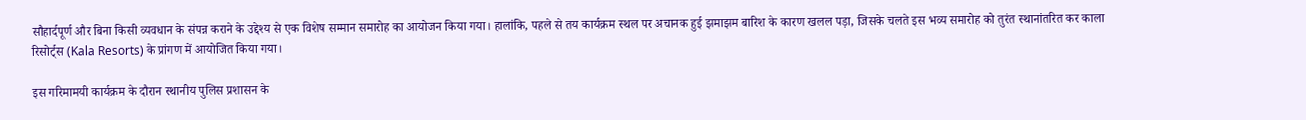सौहार्दपूर्ण और बिना किसी व्यवधान के संपन्न कराने के उद्देश्य से एक विशेष सम्मान समारोह का आयोजन किया गया। हालांकि, पहले से तय कार्यक्रम स्थल पर अचानक हुई झमाझम बारिश के कारण खलल पड़ा, जिसके चलते इस भव्य समारोह को तुरंत स्थानांतरित कर काला रिसोर्ट्स (Kala Resorts) के प्रांगण में आयोजित किया गया।

इस गरिमामयी कार्यक्रम के दौरान स्थानीय पुलिस प्रशासन के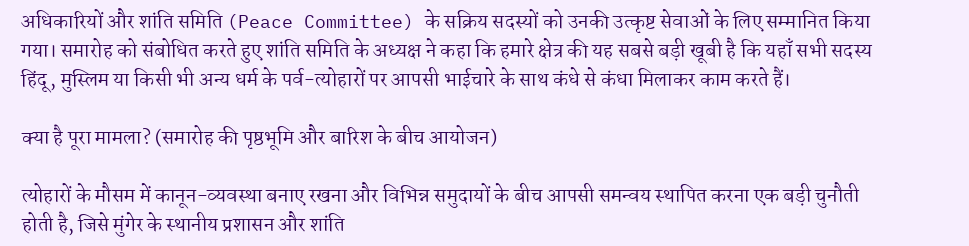अधिकारियों और शांति समिति (Peace Committee) के सक्रिय सदस्यों को उनकी उत्कृष्ट सेवाओं के लिए सम्मानित किया गया। समारोह को संबोधित करते हुए शांति समिति के अध्यक्ष ने कहा कि हमारे क्षेत्र की यह सबसे बड़ी खूबी है कि यहाँ सभी सदस्य हिंदू, मुस्लिम या किसी भी अन्य धर्म के पर्व-त्योहारों पर आपसी भाईचारे के साथ कंधे से कंधा मिलाकर काम करते हैं।

क्या है पूरा मामला? (समारोह की पृष्ठभूमि और बारिश के बीच आयोजन)

त्योहारों के मौसम में कानून-व्यवस्था बनाए रखना और विभिन्न समुदायों के बीच आपसी समन्वय स्थापित करना एक बड़ी चुनौती होती है, जिसे मुंगेर के स्थानीय प्रशासन और शांति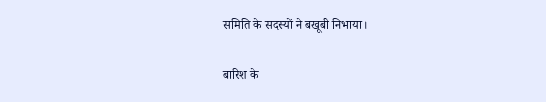समिति के सदस्यों ने बखूबी निभाया।

बारिश के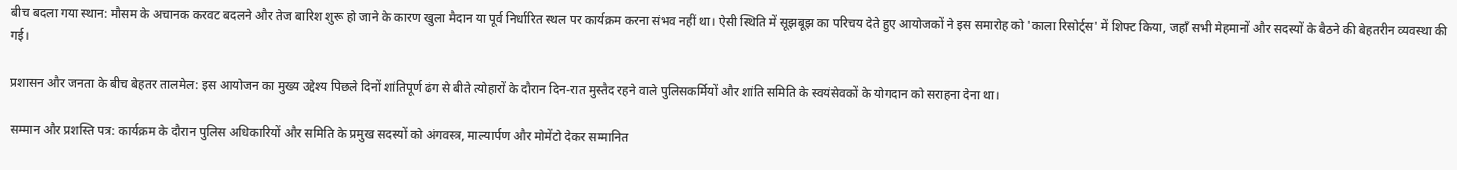बीच बदला गया स्थान: मौसम के अचानक करवट बदलने और तेज बारिश शुरू हो जाने के कारण खुला मैदान या पूर्व निर्धारित स्थल पर कार्यक्रम करना संभव नहीं था। ऐसी स्थिति में सूझबूझ का परिचय देते हुए आयोजकों ने इस समारोह को 'काला रिसोर्ट्स' में शिफ्ट किया, जहाँ सभी मेहमानों और सदस्यों के बैठने की बेहतरीन व्यवस्था की गई।

प्रशासन और जनता के बीच बेहतर तालमेल: इस आयोजन का मुख्य उद्देश्य पिछले दिनों शांतिपूर्ण ढंग से बीते त्योहारों के दौरान दिन-रात मुस्तैद रहने वाले पुलिसकर्मियों और शांति समिति के स्वयंसेवकों के योगदान को सराहना देना था।

सम्मान और प्रशस्ति पत्र: कार्यक्रम के दौरान पुलिस अधिकारियों और समिति के प्रमुख सदस्यों को अंगवस्त्र, माल्यार्पण और मोमेंटो देकर सम्मानित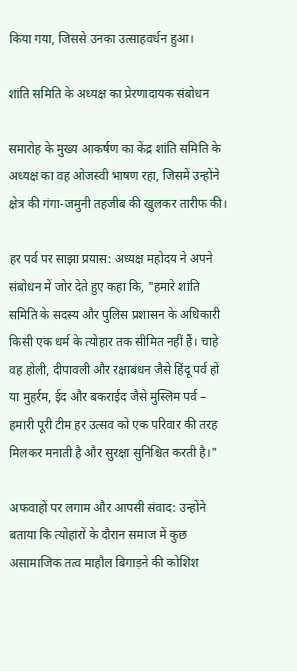किया गया, जिससे उनका उत्साहवर्धन हुआ।

शांति समिति के अध्यक्ष का प्रेरणादायक संबोधन

समारोह के मुख्य आकर्षण का केंद्र शांति समिति के अध्यक्ष का वह ओजस्वी भाषण रहा, जिसमें उन्होंने क्षेत्र की गंगा-जमुनी तहजीब की खुलकर तारीफ की।

हर पर्व पर साझा प्रयास: अध्यक्ष महोदय ने अपने संबोधन में जोर देते हुए कहा कि, "हमारे शांति समिति के सदस्य और पुलिस प्रशासन के अधिकारी किसी एक धर्म के त्योहार तक सीमित नहीं हैं। चाहे वह होली, दीपावली और रक्षाबंधन जैसे हिंदू पर्व हों या मुहर्रम, ईद और बकराईद जैसे मुस्लिम पर्व – हमारी पूरी टीम हर उत्सव को एक परिवार की तरह मिलकर मनाती है और सुरक्षा सुनिश्चित करती है।"

अफवाहों पर लगाम और आपसी संवाद: उन्होंने बताया कि त्योहारों के दौरान समाज में कुछ असामाजिक तत्व माहौल बिगाड़ने की कोशिश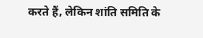करते हैं, लेकिन शांति समिति के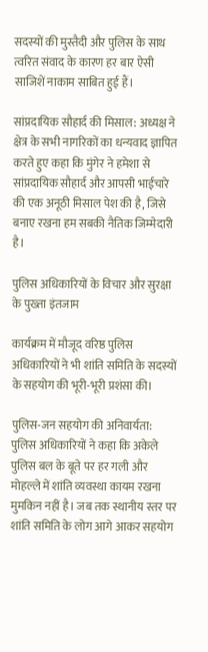सदस्यों की मुस्तैदी और पुलिस के साथ त्वरित संवाद के कारण हर बार ऐसी साजिशें नाकाम साबित हुई हैं।

सांप्रदायिक सौहार्द की मिसाल: अध्यक्ष ने क्षेत्र के सभी नागरिकों का धन्यवाद ज्ञापित करते हुए कहा कि मुंगेर ने हमेशा से सांप्रदायिक सौहार्द और आपसी भाईचारे की एक अनूठी मिसाल पेश की है, जिसे बनाए रखना हम सबकी नैतिक जिम्मेदारी है।

पुलिस अधिकारियों के विचार और सुरक्षा के पुख्ता इंतजाम

कार्यक्रम में मौजूद वरिष्ठ पुलिस अधिकारियों ने भी शांति समिति के सदस्यों के सहयोग की भूरी-भूरी प्रशंसा की।

पुलिस-जन सहयोग की अनिवार्यता: पुलिस अधिकारियों ने कहा कि अकेले पुलिस बल के बूते पर हर गली और मोहल्ले में शांति व्यवस्था कायम रखना मुमकिन नहीं है। जब तक स्थानीय स्तर पर शांति समिति के लोग आगे आकर सहयोग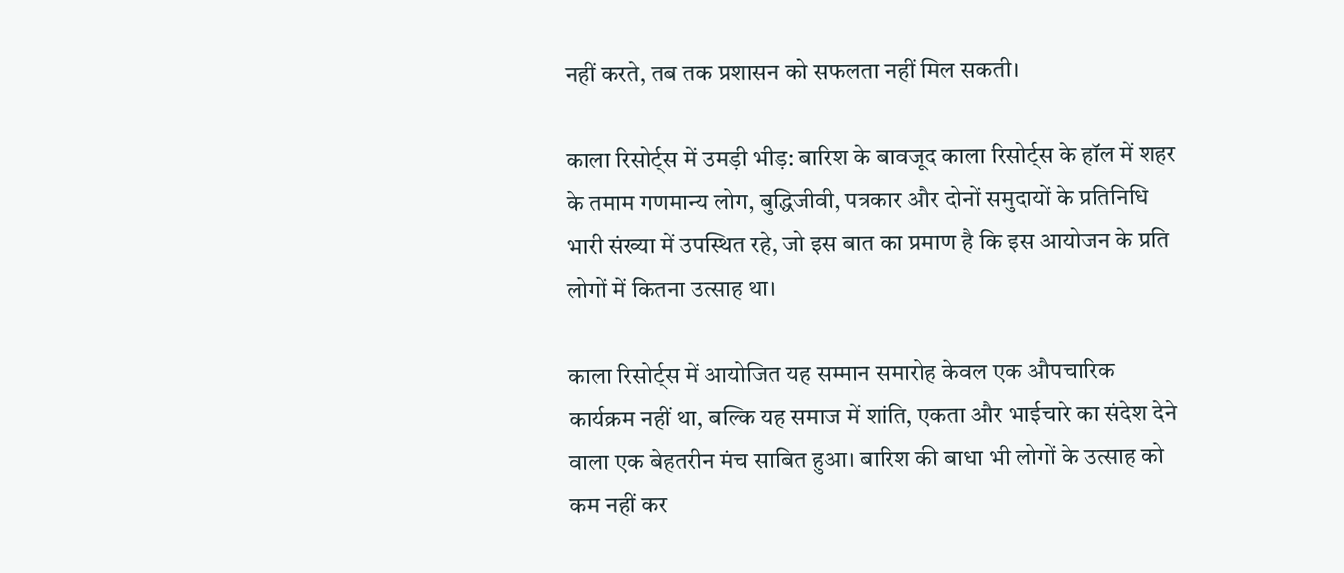नहीं करते, तब तक प्रशासन को सफलता नहीं मिल सकती।

काला रिसोर्ट्स में उमड़ी भीड़: बारिश के बावजूद काला रिसोर्ट्स के हॉल में शहर के तमाम गणमान्य लोग, बुद्धिजीवी, पत्रकार और दोनों समुदायों के प्रतिनिधि भारी संख्या में उपस्थित रहे, जो इस बात का प्रमाण है कि इस आयोजन के प्रति लोगों में कितना उत्साह था।

काला रिसोर्ट्स में आयोजित यह सम्मान समारोह केवल एक औपचारिक कार्यक्रम नहीं था, बल्कि यह समाज में शांति, एकता और भाईचारे का संदेश देने वाला एक बेहतरीन मंच साबित हुआ। बारिश की बाधा भी लोगों के उत्साह को कम नहीं कर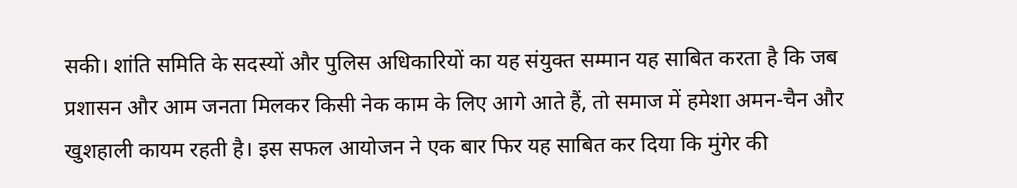सकी। शांति समिति के सदस्यों और पुलिस अधिकारियों का यह संयुक्त सम्मान यह साबित करता है कि जब प्रशासन और आम जनता मिलकर किसी नेक काम के लिए आगे आते हैं, तो समाज में हमेशा अमन-चैन और खुशहाली कायम रहती है। इस सफल आयोजन ने एक बार फिर यह साबित कर दिया कि मुंगेर की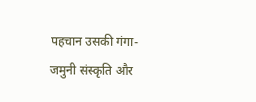पहचान उसकी गंगा-जमुनी संस्कृति और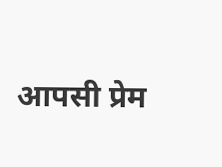आपसी प्रेम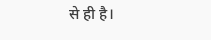से ही है।